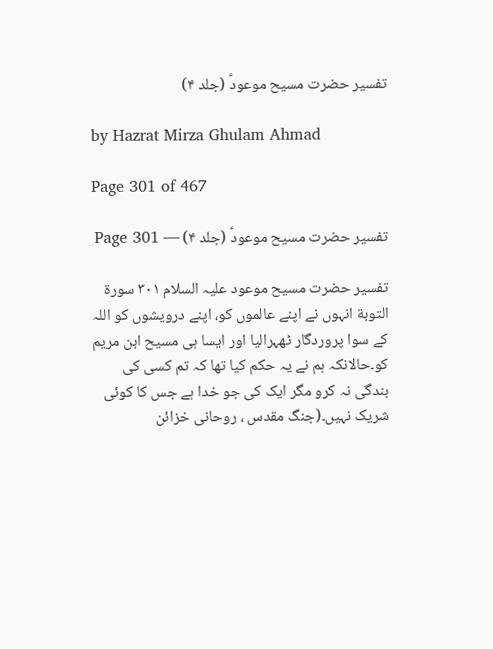تفسیر حضرت مسیح موعودؑ (جلد ۴)

by Hazrat Mirza Ghulam Ahmad

Page 301 of 467

تفسیر حضرت مسیح موعودؑ (جلد ۴) — Page 301

تفسیر حضرت مسیح موعود علیہ السلام ٣٠١ سورة التوبة انہوں نے اپنے عالموں کو، اپنے درویشوں کو اللہ کے سوا پروردگار ٹھہرالیا اور ایسا ہی مسیح ابن مریم کو۔حالانکہ ہم نے یہ حکم کیا تھا کہ تم کسی کی بندگی نہ کرو مگر ایک کی جو خدا ہے جس کا کوئی شریک نہیں۔(جنگ مقدس ، روحانی خزائن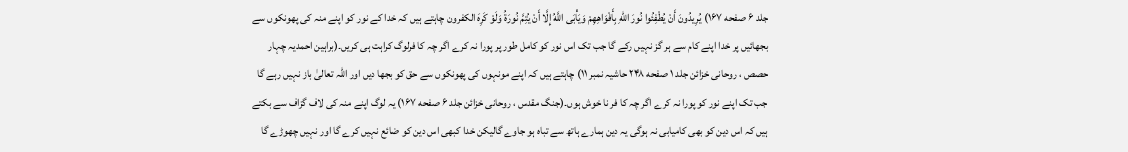جلد ۶ صفحه ۱۶۷) يُرِيدُونَ أَنْ يُطْفِئُوا نُورَ اللهِ بِأَفْوَاهِهِمْ وَيَأْبَى اللَّهُ إِلَّا أَنْ يُتِمَّ نُورَةُ وَلَوْ كَرِهَ الكفرون چاہتے ہیں کہ خدا کے نور کو اپنے منہ کی پھونکوں سے بجھائیں پر خدا اپنے کام سے ہر گز نہیں رکے گا جب تک اس نور کو کامل طور پر پورا نہ کرے اگر چہ کا فرلوگ کراہت ہی کریں۔(براہین احمدیہ چہار حصص ، روحانی خزائن جلد ۱ صفحه ۲۴۸ حاشیہ نمبر ۱۱) چاہتے ہیں کہ اپنے مونہوں کی پھونکوں سے حق کو بجھا دیں اور اللہ تعالیٰ باز نہیں رہے گا جب تک اپنے نور کو پورا نہ کرے اگر چہ کا فر نا خوش ہوں۔(جنگ مقدس ، روحانی خزائن جلد ۶ صفحه ۱۶۷) یہ لوگ اپنے منہ کی لاف گزاف سے بکتے ہیں کہ اس دین کو بھی کامیابی نہ ہوگی یہ دین ہمارے ہاتھ سے تباہ ہو جاوے گالیکن خدا کبھی اس دین کو ضائع نہیں کرے گا اور نہیں چھوڑے گا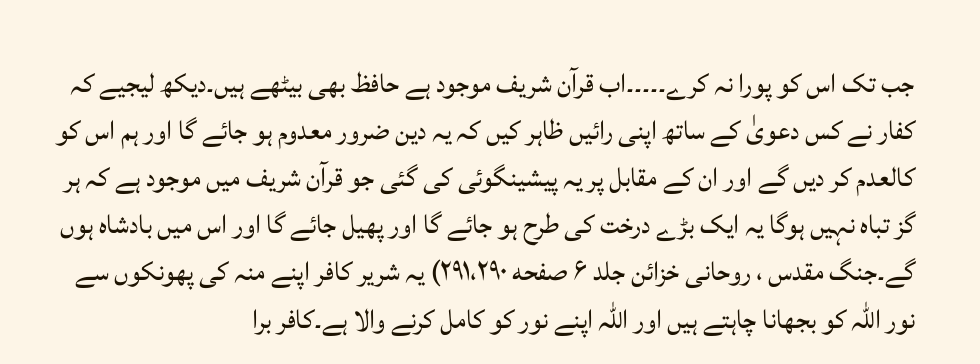جب تک اس کو پورا نہ کرے۔۔۔۔۔اب قرآن شریف موجود ہے حافظ بھی بیٹھے ہیں۔دیکھ لیجیے کہ کفار نے کس دعویٰ کے ساتھ اپنی رائیں ظاہر کیں کہ یہ دین ضرور معدوم ہو جائے گا اور ہم اس کو کالعدم کر دیں گے اور ان کے مقابل پر یہ پیشینگوئی کی گئی جو قرآن شریف میں موجود ہے کہ ہر گز تباہ نہیں ہوگا یہ ایک بڑے درخت کی طرح ہو جائے گا اور پھیل جائے گا اور اس میں بادشاہ ہوں گے۔جنگ مقدس ، روحانی خزائن جلد ۶ صفحه ۲۹۱،۲۹۰) یہ شریر کافر اپنے منہ کی پھونکوں سے نور اللہ کو بجھانا چاہتے ہیں اور اللہ اپنے نور کو کامل کرنے والا ہے۔کافر برا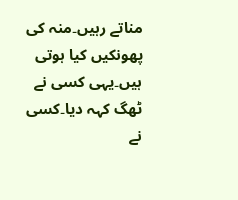مناتے رہیں۔منہ کی پھونکیں کیا ہوتی ہیں۔یہی کسی نے ٹھگ کہہ دیا۔کسی نے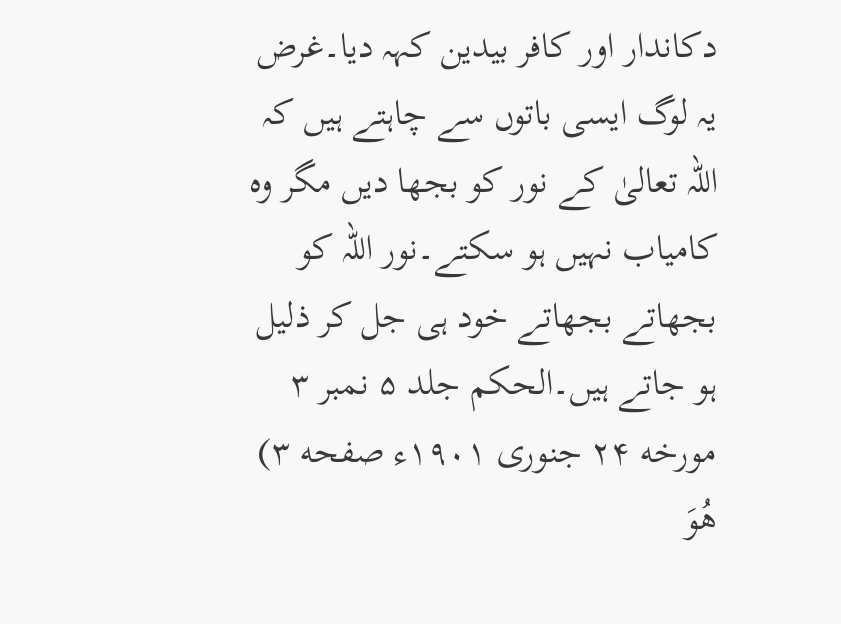دکاندار اور کافر بیدین کہہ دیا۔غرض یہ لوگ ایسی باتوں سے چاہتے ہیں کہ اللہ تعالیٰ کے نور کو بجھا دیں مگر وہ کامیاب نہیں ہو سکتے۔نور اللہ کو بجھاتے بجھاتے خود ہی جل کر ذلیل ہو جاتے ہیں۔الحکم جلد ۵ نمبر ۳ مورخه ۲۴ جنوری ۱۹۰۱ء صفحه ۳) هُوَ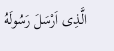الَّذِى اَرْسَلَ رَسُولَهُ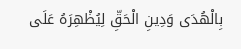بِالْهُدَى وَدِينِ الْحَقِّ لِيُظْهِرَهُ عَلَى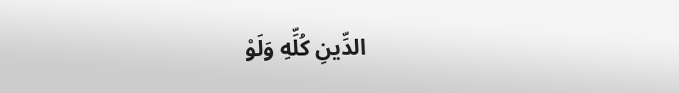الدِّينِ كُلِّهِ وَلَوْ